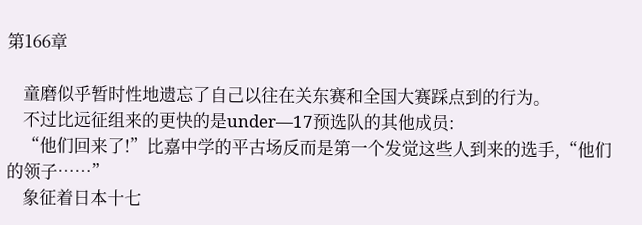第166章

    童磨似乎暂时性地遗忘了自己以往在关东赛和全国大赛踩点到的行为。
    不过比远征组来的更快的是under—17预选队的其他成员:
    “他们回来了!”比嘉中学的平古场反而是第一个发觉这些人到来的选手,“他们的领子……”
    象征着日本十七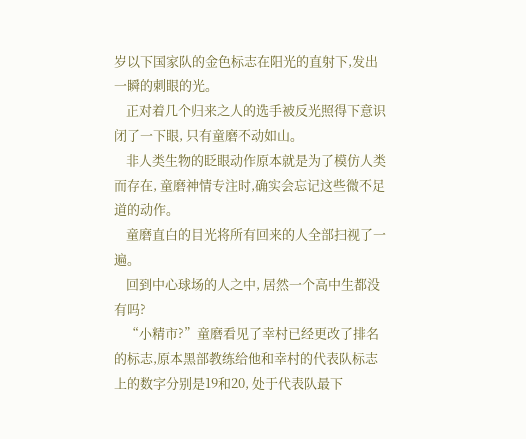岁以下国家队的金色标志在阳光的直射下,发出一瞬的刺眼的光。
    正对着几个归来之人的选手被反光照得下意识闭了一下眼, 只有童磨不动如山。
    非人类生物的眨眼动作原本就是为了模仿人类而存在, 童磨神情专注时,确实会忘记这些微不足道的动作。
    童磨直白的目光将所有回来的人全部扫视了一遍。
    回到中心球场的人之中, 居然一个高中生都没有吗?
    “小精市?”童磨看见了幸村已经更改了排名的标志,原本黑部教练给他和幸村的代表队标志上的数字分别是19和20, 处于代表队最下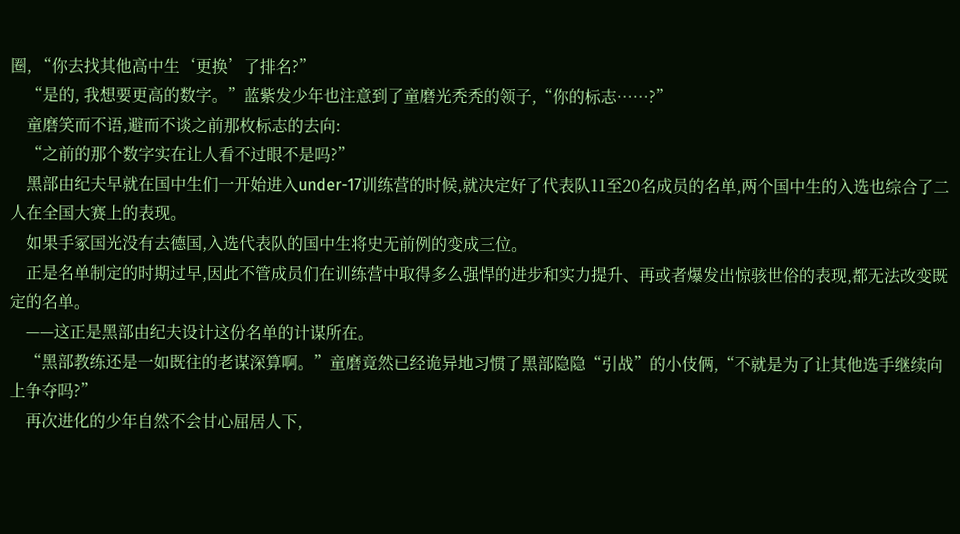圈, “你去找其他高中生‘更换’了排名?”
    “是的, 我想要更高的数字。”蓝紫发少年也注意到了童磨光秃秃的领子,“你的标志……?”
    童磨笑而不语,避而不谈之前那枚标志的去向:
    “之前的那个数字实在让人看不过眼不是吗?”
    黑部由纪夫早就在国中生们一开始进入under-17训练营的时候,就决定好了代表队11至20名成员的名单,两个国中生的入选也综合了二人在全国大赛上的表现。
    如果手冢国光没有去德国,入选代表队的国中生将史无前例的变成三位。
    正是名单制定的时期过早,因此不管成员们在训练营中取得多么强悍的进步和实力提升、再或者爆发出惊骇世俗的表现,都无法改变既定的名单。
    ——这正是黑部由纪夫设计这份名单的计谋所在。
    “黑部教练还是一如既往的老谋深算啊。”童磨竟然已经诡异地习惯了黑部隐隐“引战”的小伎俩,“不就是为了让其他选手继续向上争夺吗?”
    再次进化的少年自然不会甘心屈居人下,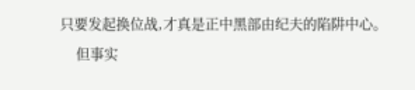只要发起换位战,才真是正中黑部由纪夫的陷阱中心。
    但事实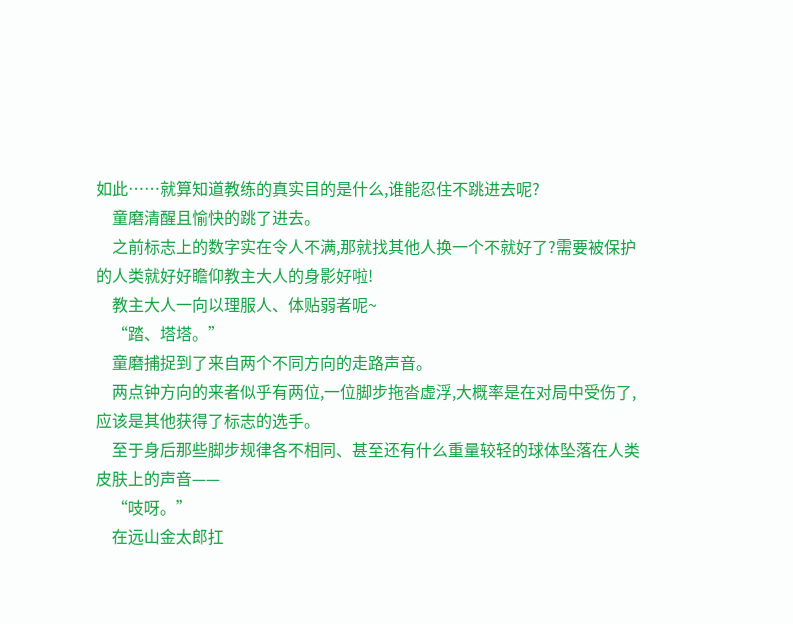如此……就算知道教练的真实目的是什么,谁能忍住不跳进去呢?
    童磨清醒且愉快的跳了进去。
    之前标志上的数字实在令人不满,那就找其他人换一个不就好了?需要被保护的人类就好好瞻仰教主大人的身影好啦!
    教主大人一向以理服人、体贴弱者呢~
    “踏、塔塔。”
    童磨捕捉到了来自两个不同方向的走路声音。
    两点钟方向的来者似乎有两位,一位脚步拖沓虚浮,大概率是在对局中受伤了,应该是其他获得了标志的选手。
    至于身后那些脚步规律各不相同、甚至还有什么重量较轻的球体坠落在人类皮肤上的声音——
    “吱呀。”
    在远山金太郎扛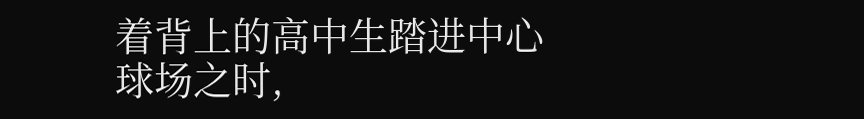着背上的高中生踏进中心球场之时,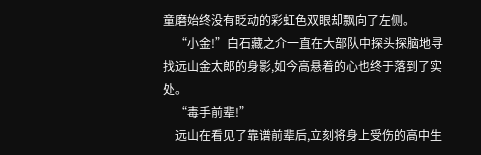童磨始终没有眨动的彩虹色双眼却飘向了左侧。
    “小金!”白石藏之介一直在大部队中探头探脑地寻找远山金太郎的身影,如今高悬着的心也终于落到了实处。
    “毒手前辈!”
    远山在看见了靠谱前辈后,立刻将身上受伤的高中生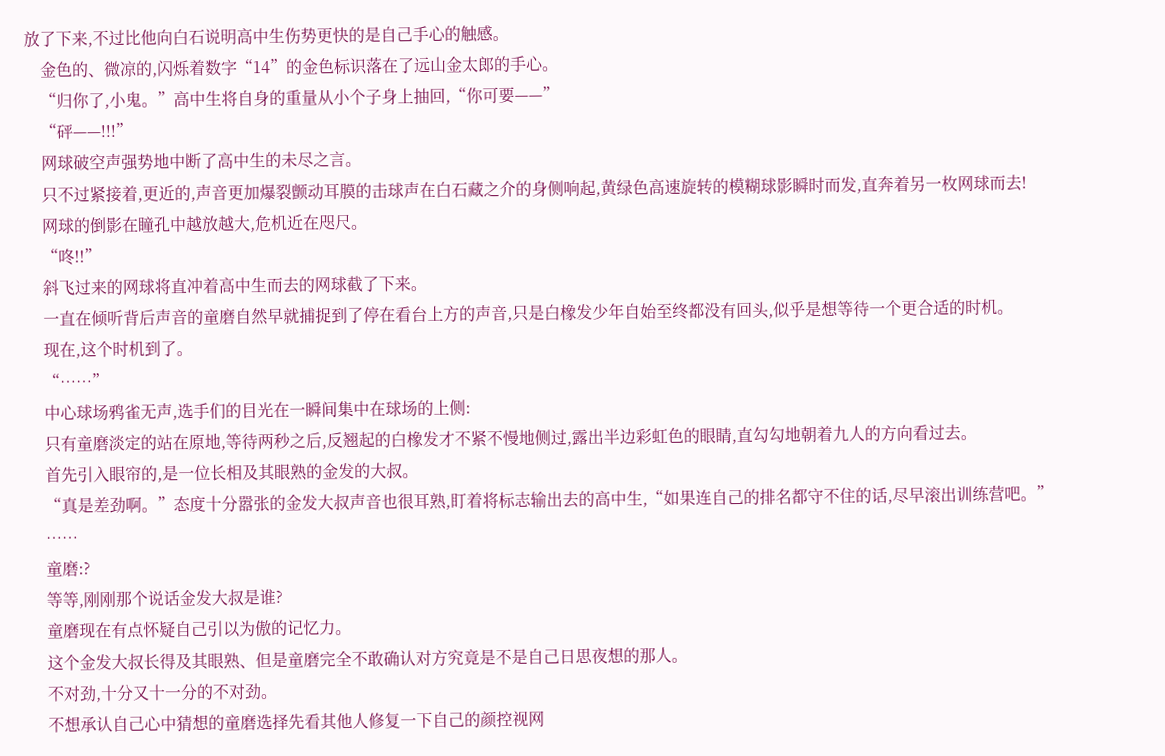放了下来,不过比他向白石说明高中生伤势更快的是自己手心的触感。
    金色的、微凉的,闪烁着数字“14”的金色标识落在了远山金太郎的手心。
    “归你了,小鬼。”高中生将自身的重量从小个子身上抽回,“你可要——”
    “砰——!!!”
    网球破空声强势地中断了高中生的未尽之言。
    只不过紧接着,更近的,声音更加爆裂颤动耳膜的击球声在白石藏之介的身侧响起,黄绿色高速旋转的模糊球影瞬时而发,直奔着另一枚网球而去!
    网球的倒影在瞳孔中越放越大,危机近在咫尺。
    “咚!!”
    斜飞过来的网球将直冲着高中生而去的网球截了下来。
    一直在倾听背后声音的童磨自然早就捕捉到了停在看台上方的声音,只是白橡发少年自始至终都没有回头,似乎是想等待一个更合适的时机。
    现在,这个时机到了。
    “……”
    中心球场鸦雀无声,选手们的目光在一瞬间集中在球场的上侧:
    只有童磨淡定的站在原地,等待两秒之后,反翘起的白橡发才不紧不慢地侧过,露出半边彩虹色的眼睛,直勾勾地朝着九人的方向看过去。
    首先引入眼帘的,是一位长相及其眼熟的金发的大叔。
    “真是差劲啊。”态度十分嚣张的金发大叔声音也很耳熟,盯着将标志输出去的高中生,“如果连自己的排名都守不住的话,尽早滚出训练营吧。”
    ……
    童磨:?
    等等,刚刚那个说话金发大叔是谁?
    童磨现在有点怀疑自己引以为傲的记忆力。
    这个金发大叔长得及其眼熟、但是童磨完全不敢确认对方究竟是不是自己日思夜想的那人。
    不对劲,十分又十一分的不对劲。
    不想承认自己心中猜想的童磨选择先看其他人修复一下自己的颜控视网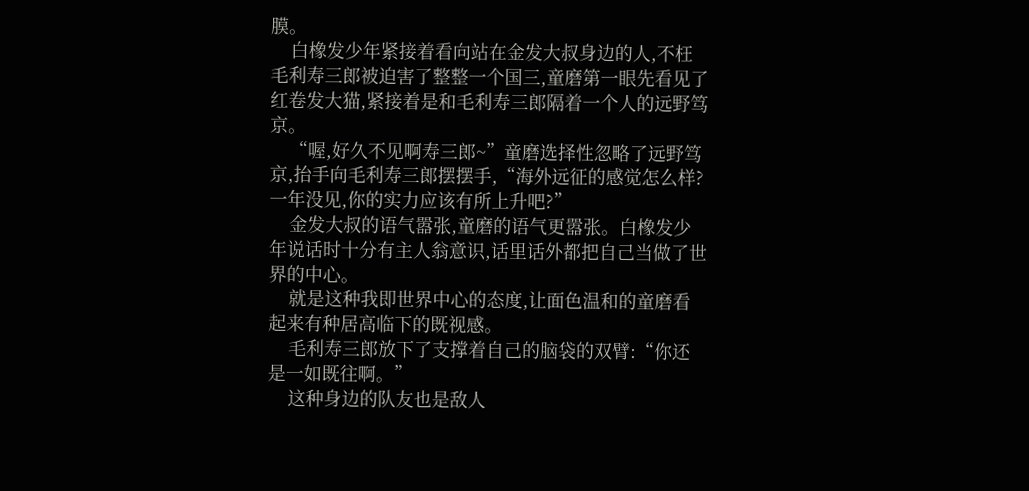膜。
    白橡发少年紧接着看向站在金发大叔身边的人,不枉毛利寿三郎被迫害了整整一个国三,童磨第一眼先看见了红卷发大猫,紧接着是和毛利寿三郎隔着一个人的远野笃京。
    “喔,好久不见啊寿三郎~”童磨选择性忽略了远野笃京,抬手向毛利寿三郎摆摆手,“海外远征的感觉怎么样?一年没见,你的实力应该有所上升吧?”
    金发大叔的语气嚣张,童磨的语气更嚣张。白橡发少年说话时十分有主人翁意识,话里话外都把自己当做了世界的中心。
    就是这种我即世界中心的态度,让面色温和的童磨看起来有种居高临下的既视感。
    毛利寿三郎放下了支撑着自己的脑袋的双臂:“你还是一如既往啊。”
    这种身边的队友也是敌人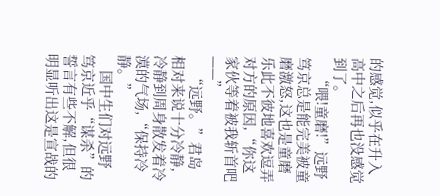的感觉,似乎在升入高中之后再也没感觉到了。
    “喂!童磨!”远野笃京总是能完美被童磨激怒,这也是童磨乐此不彼地喜欢逗弄对方的原因,“你这家伙等着被我斩首吧——”
    “远野。”君岛相对来说十分冷静,冷静到周身散发着冷漠的气场,“保持冷静。”
    国中生们对远野笃京近乎“谋杀”的誓言有些不解,但很明显听出这是宣战的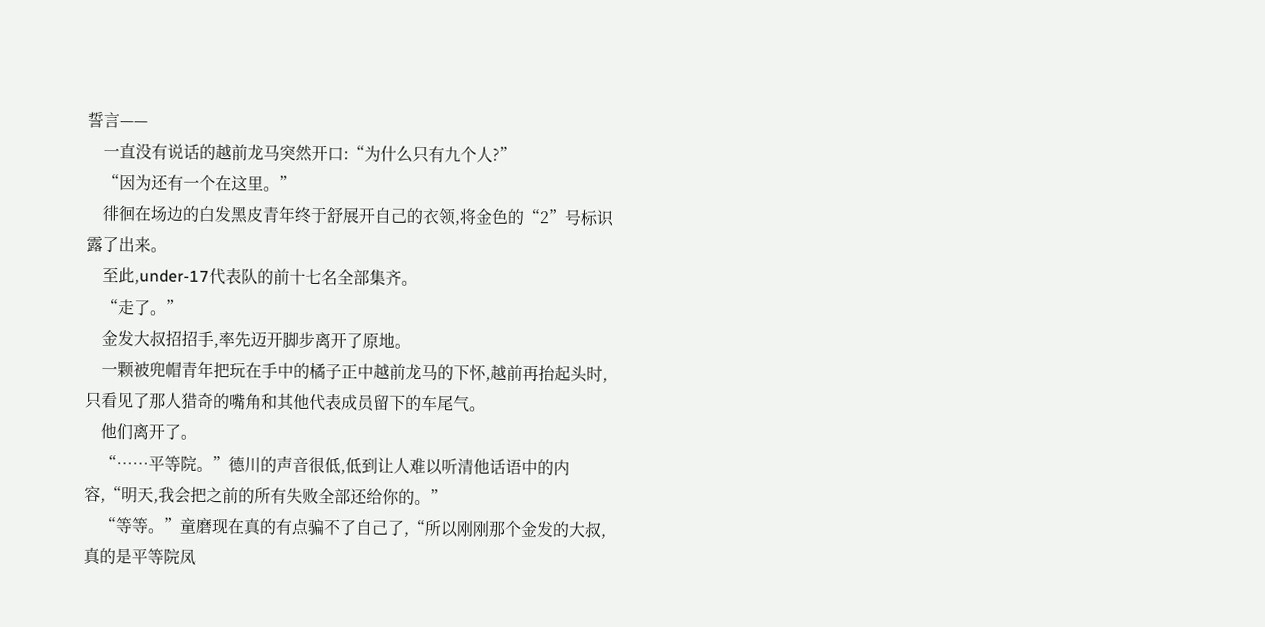誓言——
    一直没有说话的越前龙马突然开口:“为什么只有九个人?”
    “因为还有一个在这里。”
    徘徊在场边的白发黑皮青年终于舒展开自己的衣领,将金色的“2”号标识露了出来。
    至此,under-17代表队的前十七名全部集齐。
    “走了。”
    金发大叔招招手,率先迈开脚步离开了原地。
    一颗被兜帽青年把玩在手中的橘子正中越前龙马的下怀,越前再抬起头时,只看见了那人猎奇的嘴角和其他代表成员留下的车尾气。
    他们离开了。
    “……平等院。”德川的声音很低,低到让人难以听清他话语中的内容,“明天,我会把之前的所有失败全部还给你的。”
    “等等。”童磨现在真的有点骗不了自己了,“所以刚刚那个金发的大叔,真的是平等院凤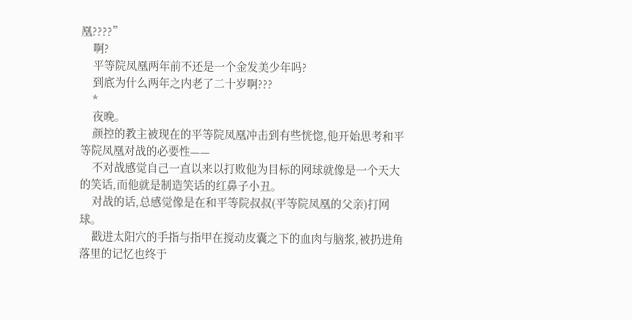凰????”
    啊?
    平等院凤凰两年前不还是一个金发美少年吗?
    到底为什么两年之内老了二十岁啊???
    *
    夜晚。
    颜控的教主被现在的平等院凤凰冲击到有些恍惚,他开始思考和平等院凤凰对战的必要性——
    不对战感觉自己一直以来以打败他为目标的网球就像是一个天大的笑话,而他就是制造笑话的红鼻子小丑。
    对战的话,总感觉像是在和平等院叔叔(平等院凤凰的父亲)打网球。
    戳进太阳穴的手指与指甲在搅动皮囊之下的血肉与脑浆,被扔进角落里的记忆也终于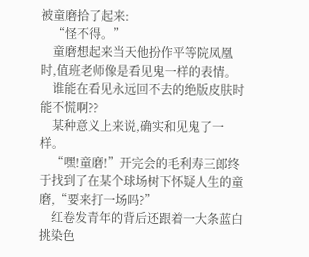被童磨拾了起来:
    “怪不得。”
    童磨想起来当天他扮作平等院凤凰时,值班老师像是看见鬼一样的表情。
    谁能在看见永远回不去的绝版皮肤时能不慌啊??
    某种意义上来说,确实和见鬼了一样。
    “嘿!童磨!”开完会的毛利寿三郎终于找到了在某个球场树下怀疑人生的童磨,“要来打一场吗?”
    红卷发青年的背后还跟着一大条蓝白挑染色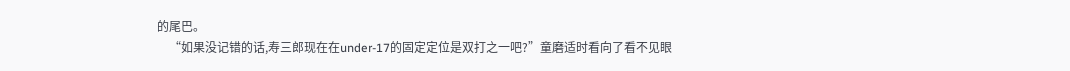的尾巴。
    “如果没记错的话,寿三郎现在在under-17的固定定位是双打之一吧?”童磨适时看向了看不见眼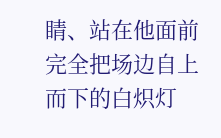睛、站在他面前完全把场边自上而下的白炽灯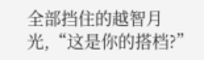全部挡住的越智月光,“这是你的搭档?”